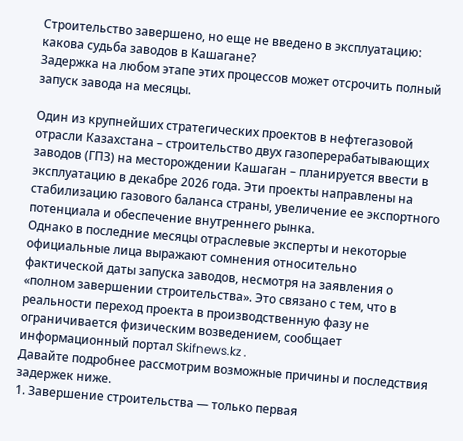Строительство завершено, но еще не введено в эксплуатацию: какова судьба заводов в Кашагане?
Задержка на любом этапе этих процессов может отсрочить полный запуск завода на месяцы.

Один из крупнейших стратегических проектов в нефтегазовой отрасли Казахстана – строительство двух газоперерабатывающих заводов (ГПЗ) на месторождении Кашаган – планируется ввести в эксплуатацию в декабре 2026 года. Эти проекты направлены на стабилизацию газового баланса страны, увеличение ее экспортного потенциала и обеспечение внутреннего рынка.
Однако в последние месяцы отраслевые эксперты и некоторые официальные лица выражают сомнения относительно фактической даты запуска заводов, несмотря на заявления о «полном завершении строительства». Это связано с тем, что в реальности переход проекта в производственную фазу не ограничивается физическим возведением, сообщает информационный портал Skifnews.kz .
Давайте подробнее рассмотрим возможные причины и последствия задержек ниже.
1. Завершение строительства — только первая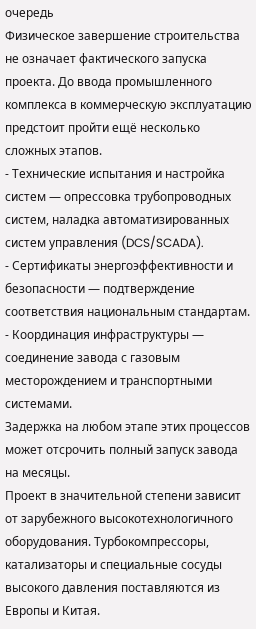очередь
Физическое завершение строительства не означает фактического запуска проекта. До ввода промышленного комплекса в коммерческую эксплуатацию предстоит пройти ещё несколько сложных этапов.
- Технические испытания и настройка систем — опрессовка трубопроводных систем, наладка автоматизированных систем управления (DCS/SCADA).
- Сертификаты энергоэффективности и безопасности — подтверждение соответствия национальным стандартам.
- Координация инфраструктуры — соединение завода с газовым месторождением и транспортными системами.
Задержка на любом этапе этих процессов может отсрочить полный запуск завода на месяцы.
Проект в значительной степени зависит от зарубежного высокотехнологичного оборудования. Турбокомпрессоры, катализаторы и специальные сосуды высокого давления поставляются из Европы и Китая.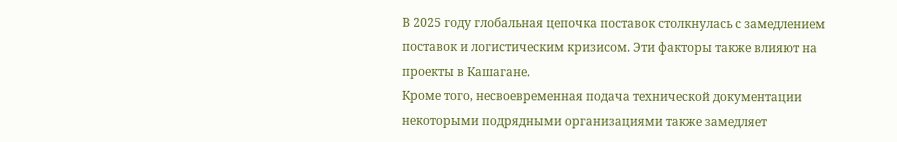В 2025 году глобальная цепочка поставок столкнулась с замедлением поставок и логистическим кризисом. Эти факторы также влияют на проекты в Кашагане.
Кроме того, несвоевременная подача технической документации некоторыми подрядными организациями также замедляет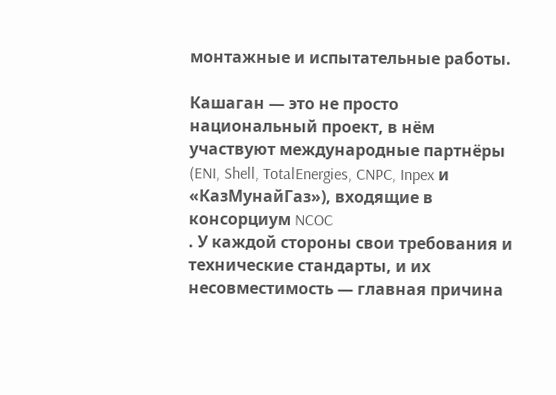монтажные и испытательные работы.

Кашаган — это не просто национальный проект, в нём участвуют международные партнёры (ENI, Shell, TotalEnergies, CNPC, Inpex и «КазМунайГаз»), входящие в консорциум NCOC
. У каждой стороны свои требования и технические стандарты, и их несовместимость — главная причина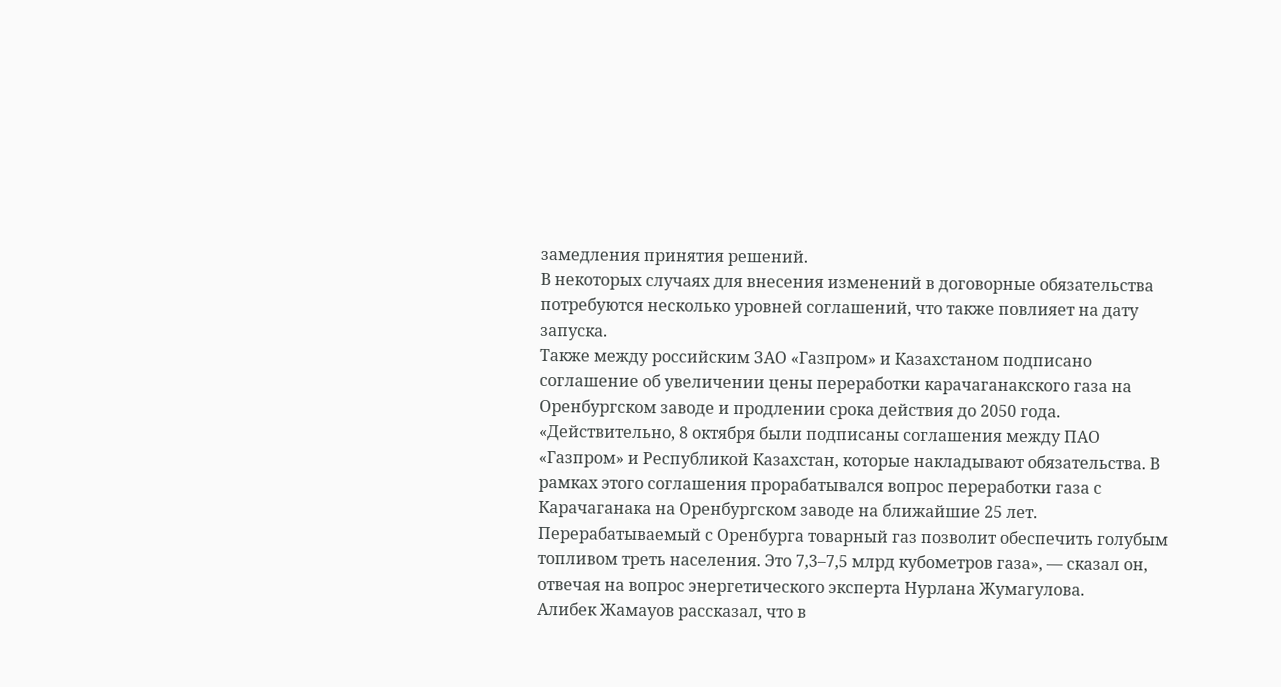замедления принятия решений.
В некоторых случаях для внесения изменений в договорные обязательства потребуются несколько уровней соглашений, что также повлияет на дату запуска.
Также между российским ЗАО «Газпром» и Казахстаном подписано соглашение об увеличении цены переработки карачаганакского газа на Оренбургском заводе и продлении срока действия до 2050 года.
«Действительно, 8 октября были подписаны соглашения между ПАО «Газпром» и Республикой Казахстан, которые накладывают обязательства. В рамках этого соглашения прорабатывался вопрос переработки газа с Карачаганака на Оренбургском заводе на ближайшие 25 лет. Перерабатываемый с Оренбурга товарный газ позволит обеспечить голубым топливом треть населения. Это 7,3–7,5 млрд кубометров газа», — сказал он, отвечая на вопрос энергетического эксперта Нурлана Жумагулова.
Алибек Жамауов рассказал, что в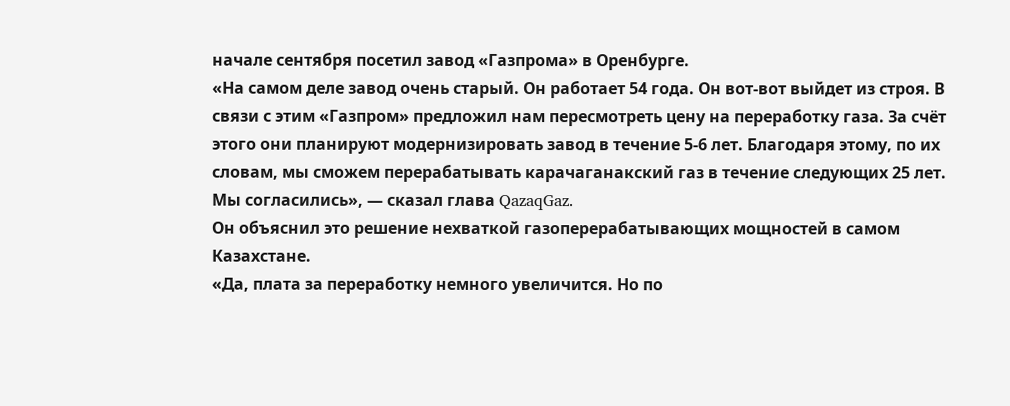начале сентября посетил завод «Газпрома» в Оренбурге.
«На самом деле завод очень старый. Он работает 54 года. Он вот-вот выйдет из строя. В связи с этим «Газпром» предложил нам пересмотреть цену на переработку газа. За счёт этого они планируют модернизировать завод в течение 5-6 лет. Благодаря этому, по их словам, мы сможем перерабатывать карачаганакский газ в течение следующих 25 лет. Мы согласились», — сказал глава QazaqGaz.
Он объяснил это решение нехваткой газоперерабатывающих мощностей в самом Казахстане.
«Да, плата за переработку немного увеличится. Но по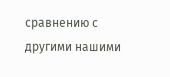сравнению с другими нашими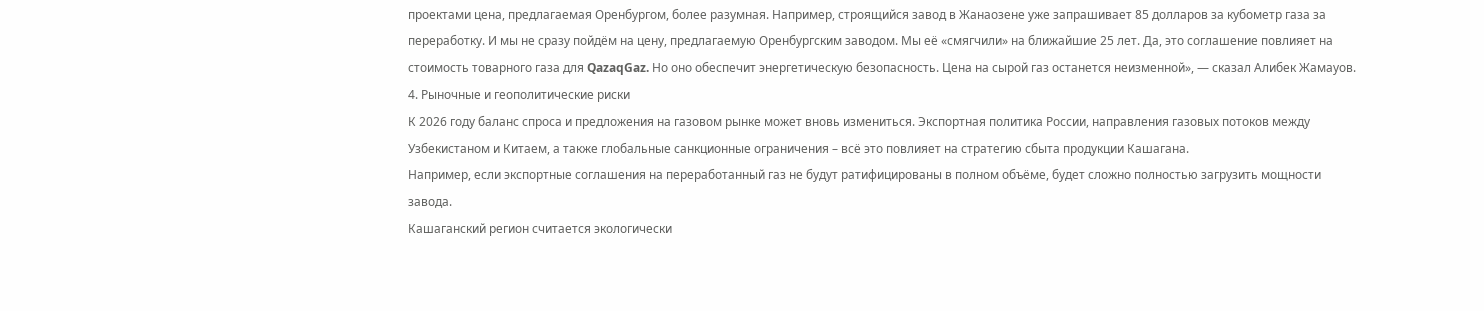проектами цена, предлагаемая Оренбургом, более разумная. Например, строящийся завод в Жанаозене уже запрашивает 85 долларов за кубометр газа за переработку. И мы не сразу пойдём на цену, предлагаемую Оренбургским заводом. Мы её «смягчили» на ближайшие 25 лет. Да, это соглашение повлияет на стоимость товарного газа для QazaqGaz. Но оно обеспечит энергетическую безопасность. Цена на сырой газ останется неизменной», — сказал Алибек Жамауов.
4. Рыночные и геополитические риски
К 2026 году баланс спроса и предложения на газовом рынке может вновь измениться. Экспортная политика России, направления газовых потоков между Узбекистаном и Китаем, а также глобальные санкционные ограничения – всё это повлияет на стратегию сбыта продукции Кашагана.
Например, если экспортные соглашения на переработанный газ не будут ратифицированы в полном объёме, будет сложно полностью загрузить мощности завода.
Кашаганский регион считается экологически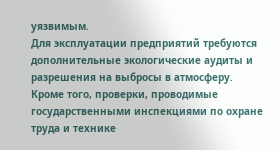уязвимым.
Для эксплуатации предприятий требуются дополнительные экологические аудиты и разрешения на выбросы в атмосферу.
Кроме того, проверки, проводимые государственными инспекциями по охране труда и технике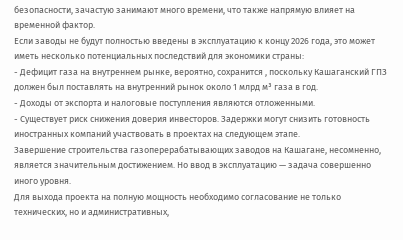безопасности, зачастую занимают много времени, что также напрямую влияет на временной фактор.
Если заводы не будут полностью введены в эксплуатацию к концу 2026 года, это может иметь несколько потенциальных последствий для экономики страны:
- Дефицит газа на внутреннем рынке, вероятно, сохранится , поскольку Кашаганский ГПЗ должен был поставлять на внутренний рынок около 1 млрд м³ газа в год.
- Доходы от экспорта и налоговые поступления являются отложенными.
- Существует риск снижения доверия инвесторов. Задержки могут снизить готовность иностранных компаний участвовать в проектах на следующем этапе.
Завершение строительства газоперерабатывающих заводов на Кашагане, несомненно, является значительным достижением. Но ввод в эксплуатацию — задача совершенно иного уровня.
Для выхода проекта на полную мощность необходимо согласование не только технических, но и административных,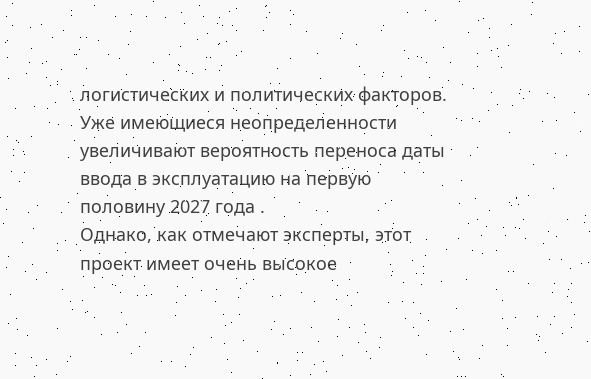логистических и политических факторов.
Уже имеющиеся неопределенности увеличивают вероятность переноса даты ввода в эксплуатацию на первую половину 2027 года .
Однако, как отмечают эксперты, этот проект имеет очень высокое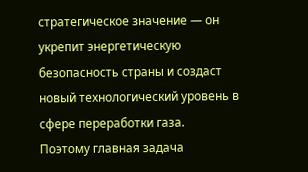стратегическое значение — он укрепит энергетическую безопасность страны и создаст новый технологический уровень в сфере переработки газа.
Поэтому главная задача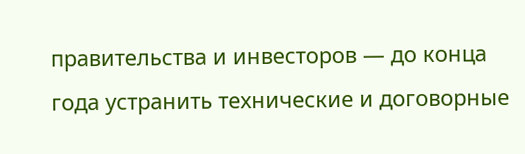правительства и инвесторов — до конца года устранить технические и договорные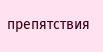препятствия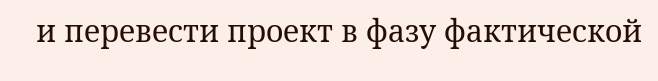и перевести проект в фазу фактической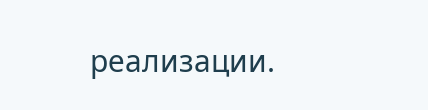реализации.